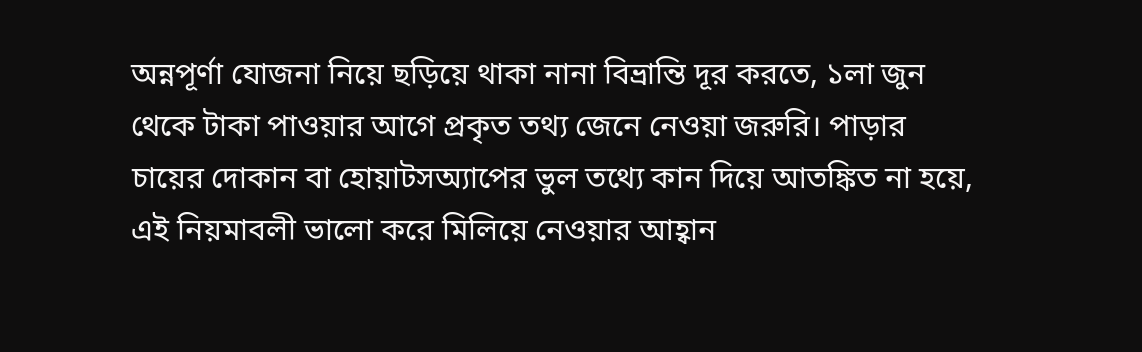অন্নপূর্ণা যোজনা নিয়ে ছড়িয়ে থাকা নানা বিভ্রান্তি দূর করতে, ১লা জুন থেকে টাকা পাওয়ার আগে প্রকৃত তথ্য জেনে নেওয়া জরুরি। পাড়ার চায়ের দোকান বা হোয়াটসঅ্যাপের ভুল তথ্যে কান দিয়ে আতঙ্কিত না হয়ে, এই নিয়মাবলী ভালো করে মিলিয়ে নেওয়ার আহ্বান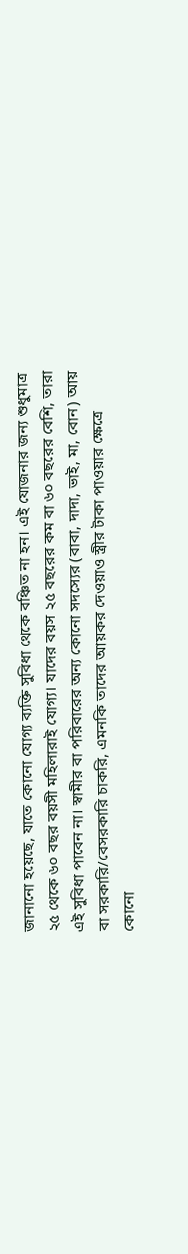জানানো হয়েছে, যাতে কোনো যোগ্য ব্যক্তি সুবিধা থেকে বঞ্চিত না হন। এই যোজনার জন্য শুধুমাত্র ২৫ থেকে ৬০ বছর বয়সী মহিলারাই যোগ্য। যাদের বয়স ২৫ বছরের কম বা ৬০ বছরের বেশি, তারা এই সুবিধা পাবেন না। স্বামীর বা পরিবারের অন্য কোনো সদস্যের (বাবা, দাদা, ভাই, মা, বোন) আয় বা সরকারি/বেসরকারি চাকরি, এমনকি তাদের আয়কর দেওয়াও স্ত্রীর টাকা পাওয়ার ক্ষেত্রে কোনো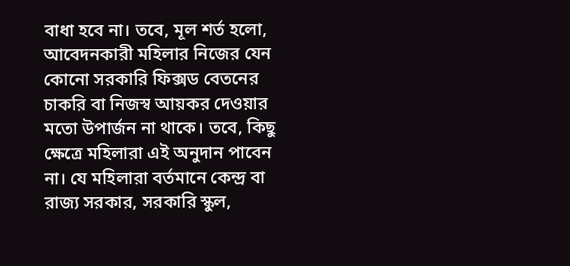বাধা হবে না। তবে, মূল শর্ত হলো, আবেদনকারী মহিলার নিজের যেন কোনো সরকারি ফিক্সড বেতনের চাকরি বা নিজস্ব আয়কর দেওয়ার মতো উপার্জন না থাকে। তবে, কিছু ক্ষেত্রে মহিলারা এই অনুদান পাবেন না। যে মহিলারা বর্তমানে কেন্দ্র বা রাজ্য সরকার, সরকারি স্কুল,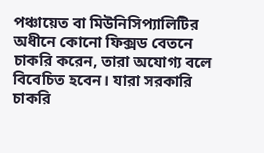পঞ্চায়েত বা মিউনিসিপ্যালিটির অধীনে কোনো ফিক্সড বেতনে চাকরি করেন, তারা অযোগ্য বলে বিবেচিত হবেন। যারা সরকারি চাকরি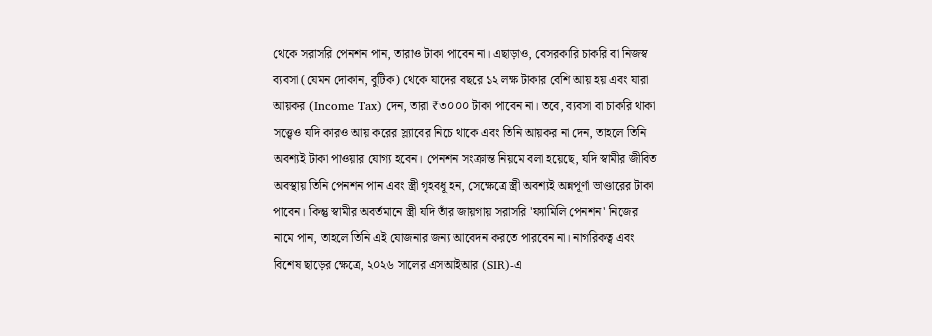থেকে সরাসরি পেনশন পান, তারাও টাকা পাবেন না। এছাড়াও, বেসরকারি চাকরি বা নিজস্ব ব্যবসা (যেমন দোকান, বুটিক) থেকে যাদের বছরে ১২ লক্ষ টাকার বেশি আয় হয় এবং যারা আয়কর (Income Tax) দেন, তারা ₹৩০০০ টাকা পাবেন না। তবে, ব্যবসা বা চাকরি থাকা সত্ত্বেও যদি কারও আয় করের স্ল্যাবের নিচে থাকে এবং তিনি আয়কর না দেন, তাহলে তিনি অবশ্যই টাকা পাওয়ার যোগ্য হবেন। পেনশন সংক্রান্ত নিয়মে বলা হয়েছে, যদি স্বামীর জীবিত অবস্থায় তিনি পেনশন পান এবং স্ত্রী গৃহবধূ হন, সেক্ষেত্রে স্ত্রী অবশ্যই অন্নপূর্ণা ভাণ্ডারের টাকা পাবেন। কিন্তু স্বামীর অবর্তমানে স্ত্রী যদি তাঁর জায়গায় সরাসরি 'ফ্যামিলি পেনশন' নিজের নামে পান, তাহলে তিনি এই যোজনার জন্য আবেদন করতে পারবেন না। নাগরিকত্ব এবং বিশেষ ছাড়ের ক্ষেত্রে, ২০২৬ সালের এসআইআর (SIR)-এ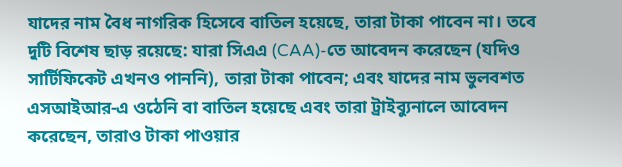যাদের নাম বৈধ নাগরিক হিসেবে বাতিল হয়েছে, তারা টাকা পাবেন না। তবে দুটি বিশেষ ছাড় রয়েছে: যারা সিএএ (CAA)-তে আবেদন করেছেন (যদিও সার্টিফিকেট এখনও পাননি), তারা টাকা পাবেন; এবং যাদের নাম ভুলবশত এসআইআর-এ ওঠেনি বা বাতিল হয়েছে এবং তারা ট্রাইব্যুনালে আবেদন করেছেন, তারাও টাকা পাওয়ার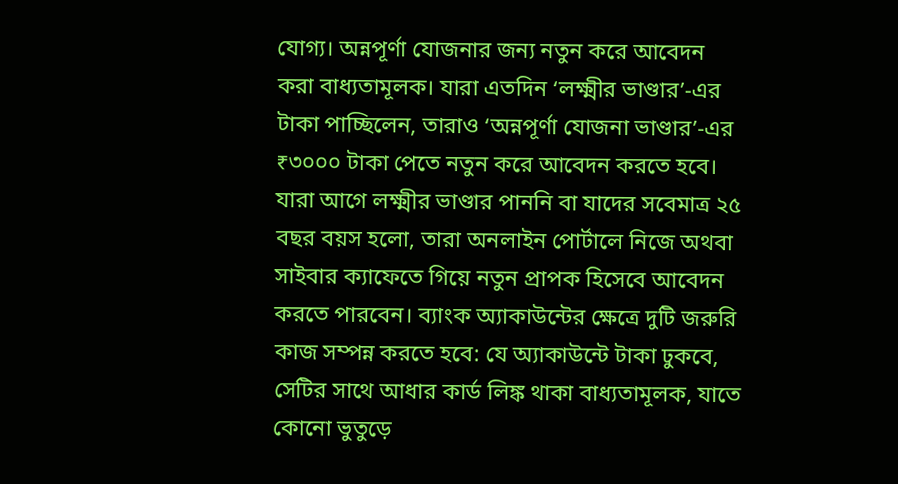যোগ্য। অন্নপূর্ণা যোজনার জন্য নতুন করে আবেদন করা বাধ্যতামূলক। যারা এতদিন ‘লক্ষ্মীর ভাণ্ডার’-এর টাকা পাচ্ছিলেন, তারাও ‘অন্নপূর্ণা যোজনা ভাণ্ডার’-এর ₹৩০০০ টাকা পেতে নতুন করে আবেদন করতে হবে। যারা আগে লক্ষ্মীর ভাণ্ডার পাননি বা যাদের সবেমাত্র ২৫ বছর বয়স হলো, তারা অনলাইন পোর্টালে নিজে অথবা সাইবার ক্যাফেতে গিয়ে নতুন প্রাপক হিসেবে আবেদন করতে পারবেন। ব্যাংক অ্যাকাউন্টের ক্ষেত্রে দুটি জরুরি কাজ সম্পন্ন করতে হবে: যে অ্যাকাউন্টে টাকা ঢুকবে, সেটির সাথে আধার কার্ড লিঙ্ক থাকা বাধ্যতামূলক, যাতে কোনো ভুতুড়ে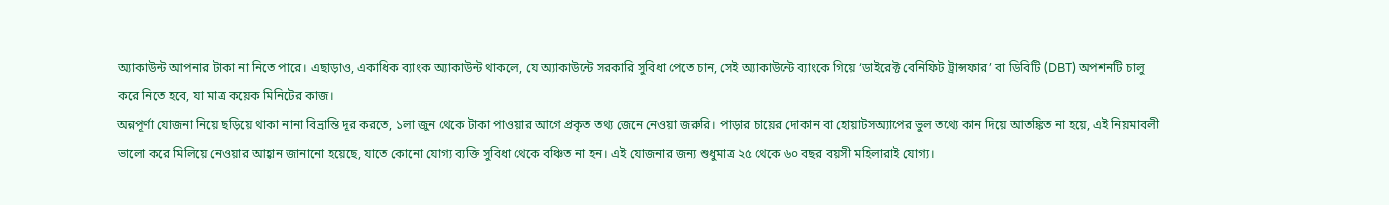অ্যাকাউন্ট আপনার টাকা না নিতে পারে। এছাড়াও, একাধিক ব্যাংক অ্যাকাউন্ট থাকলে, যে অ্যাকাউন্টে সরকারি সুবিধা পেতে চান, সেই অ্যাকাউন্টে ব্যাংকে গিয়ে ‘ডাইরেক্ট বেনিফিট ট্রান্সফার’ বা ডিবিটি (DBT) অপশনটি চালু করে নিতে হবে, যা মাত্র কয়েক মিনিটের কাজ।
অন্নপূর্ণা যোজনা নিয়ে ছড়িয়ে থাকা নানা বিভ্রান্তি দূর করতে, ১লা জুন থেকে টাকা পাওয়ার আগে প্রকৃত তথ্য জেনে নেওয়া জরুরি। পাড়ার চায়ের দোকান বা হোয়াটসঅ্যাপের ভুল তথ্যে কান দিয়ে আতঙ্কিত না হয়ে, এই নিয়মাবলী ভালো করে মিলিয়ে নেওয়ার আহ্বান জানানো হয়েছে, যাতে কোনো যোগ্য ব্যক্তি সুবিধা থেকে বঞ্চিত না হন। এই যোজনার জন্য শুধুমাত্র ২৫ থেকে ৬০ বছর বয়সী মহিলারাই যোগ্য।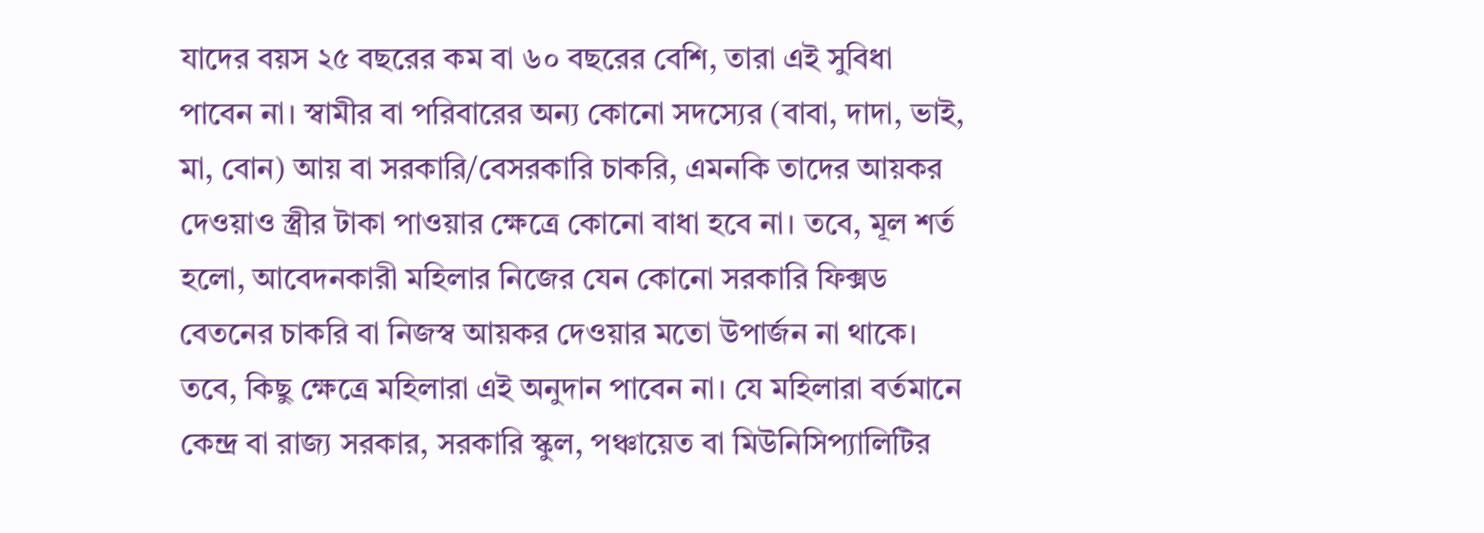যাদের বয়স ২৫ বছরের কম বা ৬০ বছরের বেশি, তারা এই সুবিধা পাবেন না। স্বামীর বা পরিবারের অন্য কোনো সদস্যের (বাবা, দাদা, ভাই, মা, বোন) আয় বা সরকারি/বেসরকারি চাকরি, এমনকি তাদের আয়কর দেওয়াও স্ত্রীর টাকা পাওয়ার ক্ষেত্রে কোনো বাধা হবে না। তবে, মূল শর্ত হলো, আবেদনকারী মহিলার নিজের যেন কোনো সরকারি ফিক্সড বেতনের চাকরি বা নিজস্ব আয়কর দেওয়ার মতো উপার্জন না থাকে। তবে, কিছু ক্ষেত্রে মহিলারা এই অনুদান পাবেন না। যে মহিলারা বর্তমানে কেন্দ্র বা রাজ্য সরকার, সরকারি স্কুল, পঞ্চায়েত বা মিউনিসিপ্যালিটির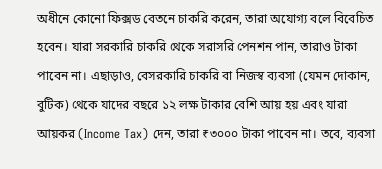অধীনে কোনো ফিক্সড বেতনে চাকরি করেন, তারা অযোগ্য বলে বিবেচিত হবেন। যারা সরকারি চাকরি থেকে সরাসরি পেনশন পান, তারাও টাকা পাবেন না। এছাড়াও, বেসরকারি চাকরি বা নিজস্ব ব্যবসা (যেমন দোকান, বুটিক) থেকে যাদের বছরে ১২ লক্ষ টাকার বেশি আয় হয় এবং যারা আয়কর (Income Tax) দেন, তারা ₹৩০০০ টাকা পাবেন না। তবে, ব্যবসা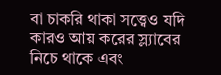বা চাকরি থাকা সত্ত্বেও যদি কারও আয় করের স্ল্যাবের নিচে থাকে এবং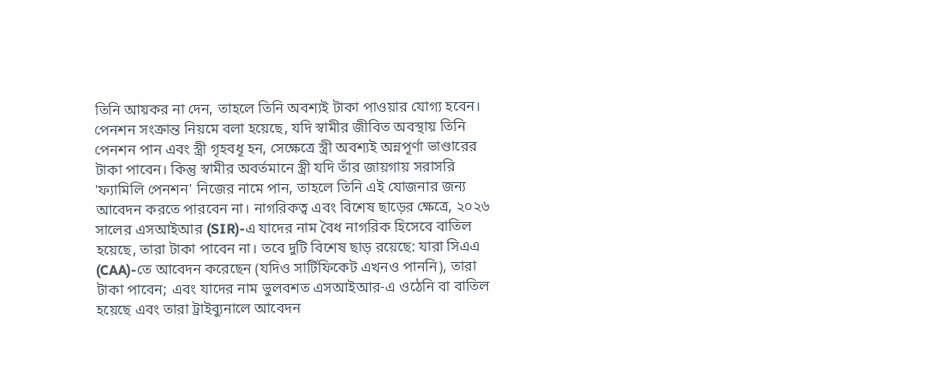তিনি আয়কর না দেন, তাহলে তিনি অবশ্যই টাকা পাওয়ার যোগ্য হবেন। পেনশন সংক্রান্ত নিয়মে বলা হয়েছে, যদি স্বামীর জীবিত অবস্থায় তিনি পেনশন পান এবং স্ত্রী গৃহবধূ হন, সেক্ষেত্রে স্ত্রী অবশ্যই অন্নপূর্ণা ভাণ্ডারের টাকা পাবেন। কিন্তু স্বামীর অবর্তমানে স্ত্রী যদি তাঁর জায়গায় সরাসরি 'ফ্যামিলি পেনশন' নিজের নামে পান, তাহলে তিনি এই যোজনার জন্য আবেদন করতে পারবেন না। নাগরিকত্ব এবং বিশেষ ছাড়ের ক্ষেত্রে, ২০২৬ সালের এসআইআর (SIR)-এ যাদের নাম বৈধ নাগরিক হিসেবে বাতিল হয়েছে, তারা টাকা পাবেন না। তবে দুটি বিশেষ ছাড় রয়েছে: যারা সিএএ (CAA)-তে আবেদন করেছেন (যদিও সার্টিফিকেট এখনও পাননি), তারা টাকা পাবেন; এবং যাদের নাম ভুলবশত এসআইআর-এ ওঠেনি বা বাতিল হয়েছে এবং তারা ট্রাইব্যুনালে আবেদন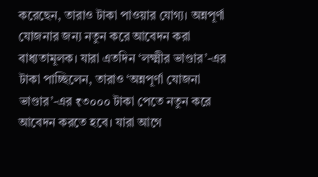করেছেন, তারাও টাকা পাওয়ার যোগ্য। অন্নপূর্ণা যোজনার জন্য নতুন করে আবেদন করা বাধ্যতামূলক। যারা এতদিন ‘লক্ষ্মীর ভাণ্ডার’-এর টাকা পাচ্ছিলেন, তারাও ‘অন্নপূর্ণা যোজনা ভাণ্ডার’-এর ₹৩০০০ টাকা পেতে নতুন করে আবেদন করতে হবে। যারা আগে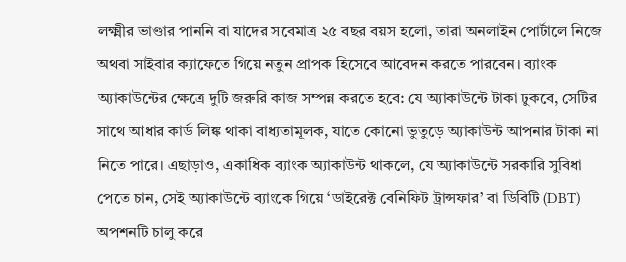লক্ষ্মীর ভাণ্ডার পাননি বা যাদের সবেমাত্র ২৫ বছর বয়স হলো, তারা অনলাইন পোর্টালে নিজে অথবা সাইবার ক্যাফেতে গিয়ে নতুন প্রাপক হিসেবে আবেদন করতে পারবেন। ব্যাংক অ্যাকাউন্টের ক্ষেত্রে দুটি জরুরি কাজ সম্পন্ন করতে হবে: যে অ্যাকাউন্টে টাকা ঢুকবে, সেটির সাথে আধার কার্ড লিঙ্ক থাকা বাধ্যতামূলক, যাতে কোনো ভুতুড়ে অ্যাকাউন্ট আপনার টাকা না নিতে পারে। এছাড়াও, একাধিক ব্যাংক অ্যাকাউন্ট থাকলে, যে অ্যাকাউন্টে সরকারি সুবিধা পেতে চান, সেই অ্যাকাউন্টে ব্যাংকে গিয়ে ‘ডাইরেক্ট বেনিফিট ট্রান্সফার’ বা ডিবিটি (DBT) অপশনটি চালু করে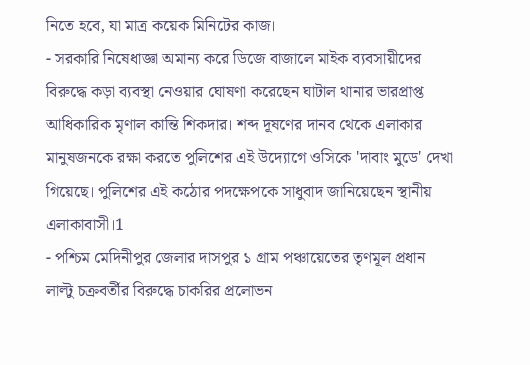নিতে হবে, যা মাত্র কয়েক মিনিটের কাজ।
- সরকারি নিষেধাজ্ঞা অমান্য করে ডিজে বাজালে মাইক ব্যবসায়ীদের বিরুদ্ধে কড়া ব্যবস্থা নেওয়ার ঘোষণা করেছেন ঘাটাল থানার ভারপ্রাপ্ত আধিকারিক মৃণাল কান্তি শিকদার। শব্দ দূষণের দানব থেকে এলাকার মানুষজনকে রক্ষা করতে পুলিশের এই উদ্যোগে ওসিকে 'দাবাং মুডে' দেখা গিয়েছে। পুলিশের এই কঠোর পদক্ষেপকে সাধুবাদ জানিয়েছেন স্থানীয় এলাকাবাসী।1
- পশ্চিম মেদিনীপুর জেলার দাসপুর ১ গ্রাম পঞ্চায়েতের তৃণমূল প্রধান লাল্টু চক্রবর্তীর বিরুদ্ধে চাকরির প্রলোভন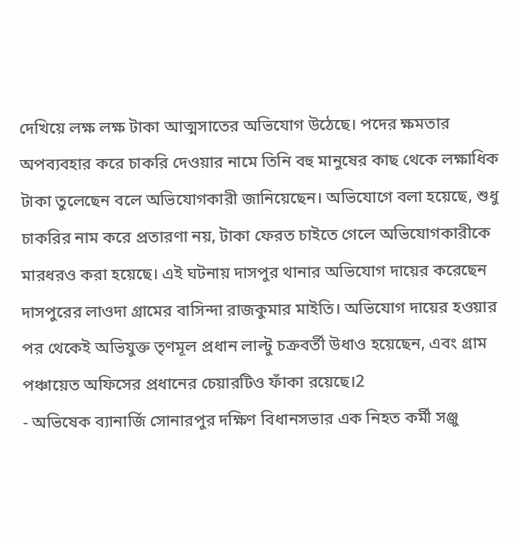দেখিয়ে লক্ষ লক্ষ টাকা আত্মসাতের অভিযোগ উঠেছে। পদের ক্ষমতার অপব্যবহার করে চাকরি দেওয়ার নামে তিনি বহু মানুষের কাছ থেকে লক্ষাধিক টাকা তুলেছেন বলে অভিযোগকারী জানিয়েছেন। অভিযোগে বলা হয়েছে, শুধু চাকরির নাম করে প্রতারণা নয়, টাকা ফেরত চাইতে গেলে অভিযোগকারীকে মারধরও করা হয়েছে। এই ঘটনায় দাসপুর থানার অভিযোগ দায়ের করেছেন দাসপুরের লাওদা গ্রামের বাসিন্দা রাজকুমার মাইতি। অভিযোগ দায়ের হওয়ার পর থেকেই অভিযুক্ত তৃণমূল প্রধান লাল্টু চক্রবর্তী উধাও হয়েছেন, এবং গ্রাম পঞ্চায়েত অফিসের প্রধানের চেয়ারটিও ফাঁকা রয়েছে।2
- অভিষেক ব্যানার্জি সোনারপুর দক্ষিণ বিধানসভার এক নিহত কর্মী সঞ্জু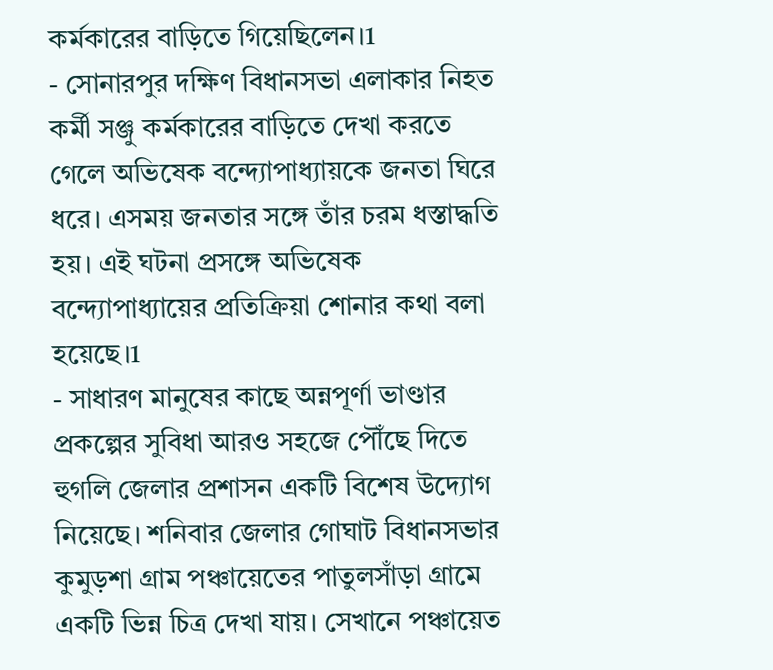কর্মকারের বাড়িতে গিয়েছিলেন।1
- সোনারপুর দক্ষিণ বিধানসভা এলাকার নিহত কর্মী সঞ্জু কর্মকারের বাড়িতে দেখা করতে গেলে অভিষেক বন্দ্যোপাধ্যায়কে জনতা ঘিরে ধরে। এসময় জনতার সঙ্গে তাঁর চরম ধস্তাদ্ধতি হয়। এই ঘটনা প্রসঙ্গে অভিষেক বন্দ্যোপাধ্যায়ের প্রতিক্রিয়া শোনার কথা বলা হয়েছে।1
- সাধারণ মানুষের কাছে অন্নপূর্ণা ভাণ্ডার প্রকল্পের সুবিধা আরও সহজে পৌঁছে দিতে হুগলি জেলার প্রশাসন একটি বিশেষ উদ্যোগ নিয়েছে। শনিবার জেলার গোঘাট বিধানসভার কুমুড়শা গ্রাম পঞ্চায়েতের পাতুলসাঁড়া গ্রামে একটি ভিন্ন চিত্র দেখা যায়। সেখানে পঞ্চায়েত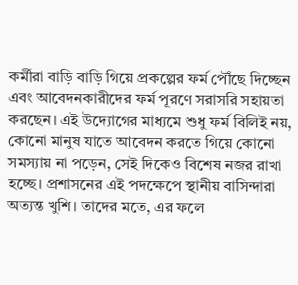কর্মীরা বাড়ি বাড়ি গিয়ে প্রকল্পের ফর্ম পৌঁছে দিচ্ছেন এবং আবেদনকারীদের ফর্ম পূরণে সরাসরি সহায়তা করছেন। এই উদ্যোগের মাধ্যমে শুধু ফর্ম বিলিই নয়, কোনো মানুষ যাতে আবেদন করতে গিয়ে কোনো সমস্যায় না পড়েন, সেই দিকেও বিশেষ নজর রাখা হচ্ছে। প্রশাসনের এই পদক্ষেপে স্থানীয় বাসিন্দারা অত্যন্ত খুশি। তাদের মতে, এর ফলে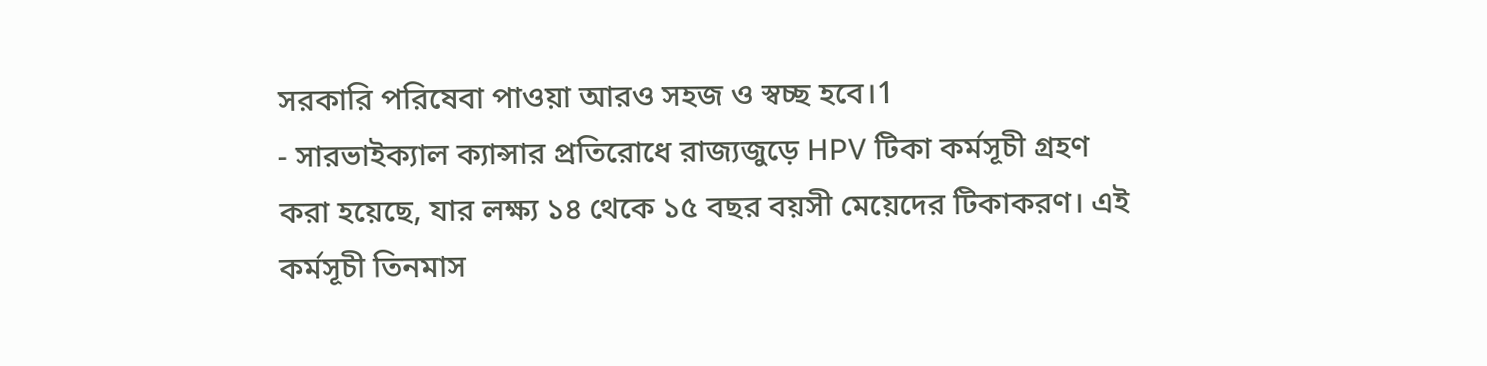সরকারি পরিষেবা পাওয়া আরও সহজ ও স্বচ্ছ হবে।1
- সারভাইক্যাল ক্যান্সার প্রতিরোধে রাজ্যজুড়ে HPV টিকা কর্মসূচী গ্রহণ করা হয়েছে, যার লক্ষ্য ১৪ থেকে ১৫ বছর বয়সী মেয়েদের টিকাকরণ। এই কর্মসূচী তিনমাস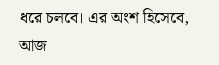ধরে চলবে। এর অংশ হিসেবে, আজ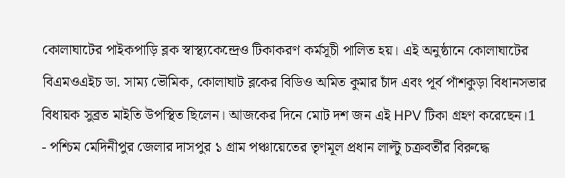কোলাঘাটের পাইকপাড়ি ব্লক স্বাস্থ্যকেন্দ্রেও টিকাকরণ কর্মসূচী পালিত হয়। এই অনুষ্ঠানে কোলাঘাটের বিএমওএইচ ডা. সাম্য ভৌমিক, কোলাঘাট ব্লকের বিডিও অমিত কুমার চাঁদ এবং পূর্ব পাঁশকুড়া বিধানসভার বিধায়ক সুব্রত মাইতি উপস্থিত ছিলেন। আজকের দিনে মোট দশ জন এই HPV টিকা গ্রহণ করেছেন।1
- পশ্চিম মেদিনীপুর জেলার দাসপুর ১ গ্রাম পঞ্চায়েতের তৃণমূল প্রধান লাল্টু চক্রবর্তীর বিরুদ্ধে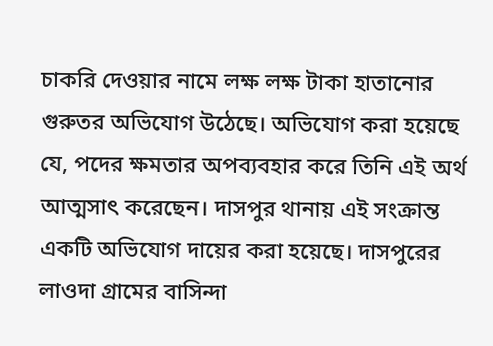চাকরি দেওয়ার নামে লক্ষ লক্ষ টাকা হাতানোর গুরুতর অভিযোগ উঠেছে। অভিযোগ করা হয়েছে যে, পদের ক্ষমতার অপব্যবহার করে তিনি এই অর্থ আত্মসাৎ করেছেন। দাসপুর থানায় এই সংক্রান্ত একটি অভিযোগ দায়ের করা হয়েছে। দাসপুরের লাওদা গ্রামের বাসিন্দা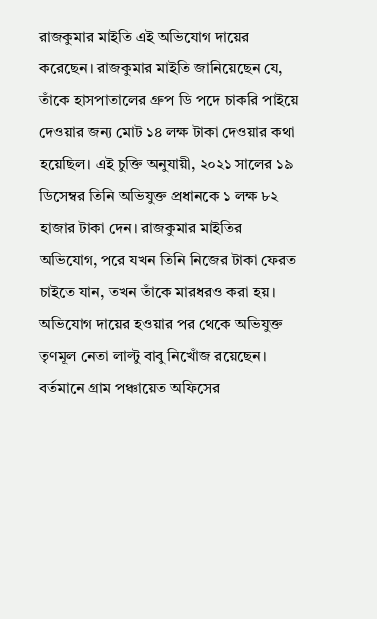রাজকুমার মাইতি এই অভিযোগ দায়ের করেছেন। রাজকুমার মাইতি জানিয়েছেন যে, তাঁকে হাসপাতালের গ্রুপ ডি পদে চাকরি পাইয়ে দেওয়ার জন্য মোট ১৪ লক্ষ টাকা দেওয়ার কথা হয়েছিল। এই চুক্তি অনুযায়ী, ২০২১ সালের ১৯ ডিসেম্বর তিনি অভিযুক্ত প্রধানকে ১ লক্ষ ৮২ হাজার টাকা দেন। রাজকুমার মাইতির অভিযোগ, পরে যখন তিনি নিজের টাকা ফেরত চাইতে যান, তখন তাঁকে মারধরও করা হয়। অভিযোগ দায়ের হওয়ার পর থেকে অভিযুক্ত তৃণমূল নেতা লাল্টু বাবু নিখোঁজ রয়েছেন। বর্তমানে গ্রাম পঞ্চায়েত অফিসের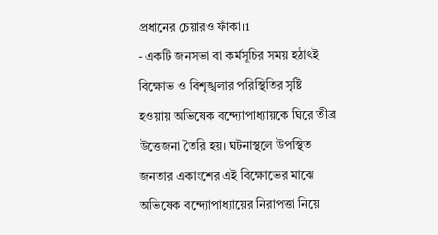প্রধানের চেয়ারও ফাঁকা।1
- একটি জনসভা বা কর্মসূচির সময় হঠাৎই বিক্ষোভ ও বিশৃঙ্খলার পরিস্থিতির সৃষ্টি হওয়ায় অভিষেক বন্দ্যোপাধ্যায়কে ঘিরে তীব্র উত্তেজনা তৈরি হয়। ঘটনাস্থলে উপস্থিত জনতার একাংশের এই বিক্ষোভের মাঝে অভিষেক বন্দ্যোপাধ্যায়ের নিরাপত্তা নিয়ে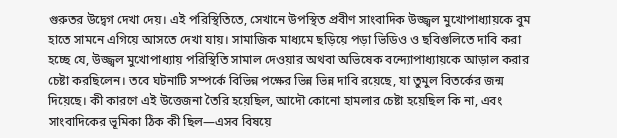গুরুতর উদ্বেগ দেখা দেয়। এই পরিস্থিতিতে, সেখানে উপস্থিত প্রবীণ সাংবাদিক উজ্জ্বল মুখোপাধ্যায়কে বুম হাতে সামনে এগিয়ে আসতে দেখা যায়। সামাজিক মাধ্যমে ছড়িয়ে পড়া ভিডিও ও ছবিগুলিতে দাবি করা হচ্ছে যে, উজ্জ্বল মুখোপাধ্যায় পরিস্থিতি সামাল দেওয়ার অথবা অভিষেক বন্দ্যোপাধ্যায়কে আড়াল করার চেষ্টা করছিলেন। তবে ঘটনাটি সম্পর্কে বিভিন্ন পক্ষের ভিন্ন ভিন্ন দাবি রয়েছে, যা তুমুল বিতর্কের জন্ম দিয়েছে। কী কারণে এই উত্তেজনা তৈরি হয়েছিল, আদৌ কোনো হামলার চেষ্টা হয়েছিল কি না, এবং সাংবাদিকের ভূমিকা ঠিক কী ছিল—এসব বিষয়ে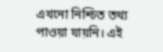এখনো নিশ্চিত তথ্য পাওয়া যায়নি। এই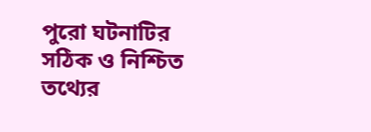পুরো ঘটনাটির সঠিক ও নিশ্চিত তথ্যের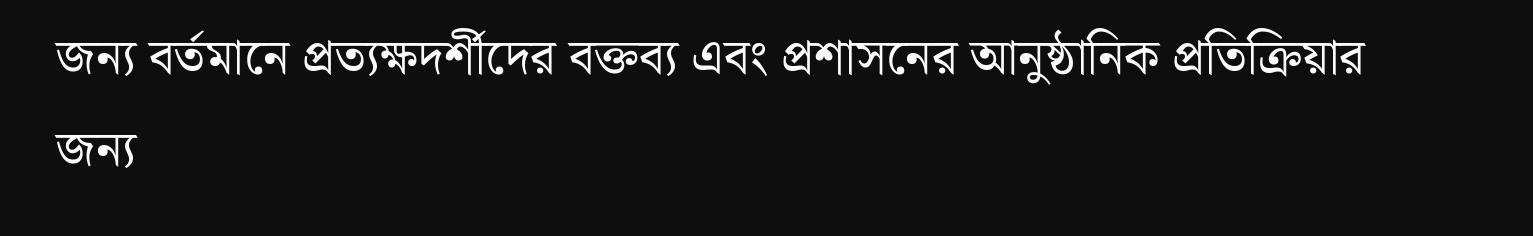জন্য বর্তমানে প্রত্যক্ষদর্শীদের বক্তব্য এবং প্রশাসনের আনুষ্ঠানিক প্রতিক্রিয়ার জন্য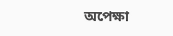অপেক্ষা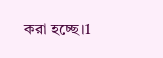করা হচ্ছে।1